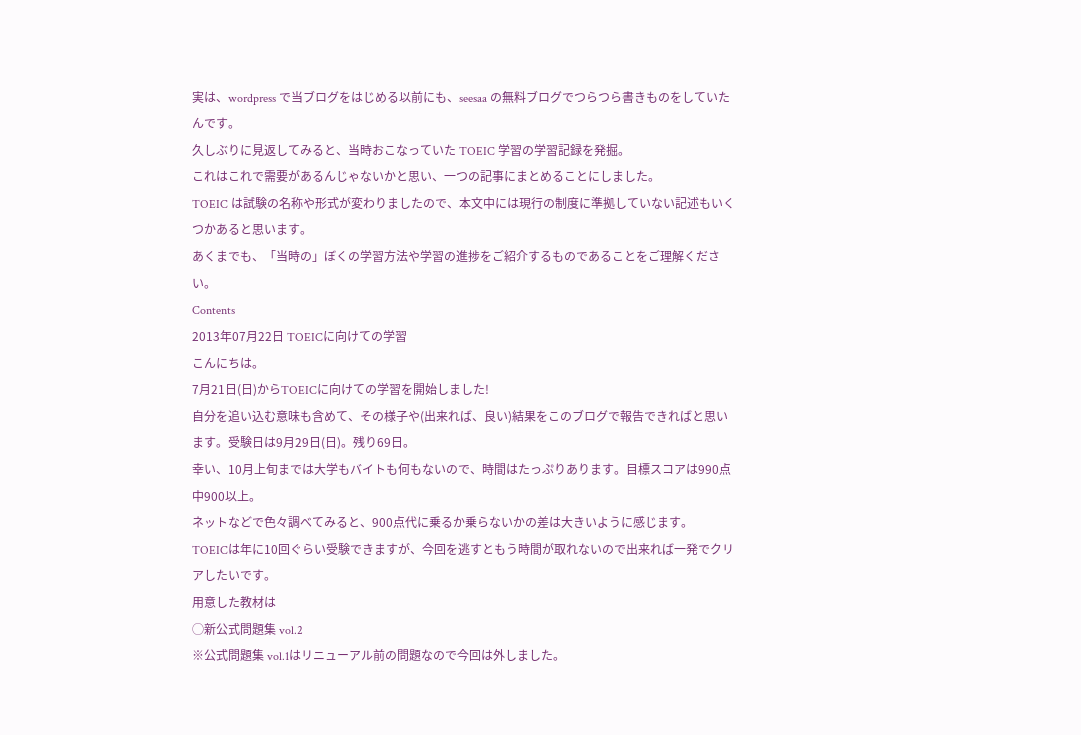実は、wordpress で当ブログをはじめる以前にも、seesaa の無料ブログでつらつら書きものをしていたんです。
久しぶりに見返してみると、当時おこなっていた TOEIC 学習の学習記録を発掘。
これはこれで需要があるんじゃないかと思い、一つの記事にまとめることにしました。
TOEIC は試験の名称や形式が変わりましたので、本文中には現行の制度に準拠していない記述もいくつかあると思います。
あくまでも、「当時の」ぼくの学習方法や学習の進捗をご紹介するものであることをご理解ください。
Contents
2013年07月22日 TOEICに向けての学習
こんにちは。
7月21日(日)からTOEICに向けての学習を開始しました!
自分を追い込む意味も含めて、その様子や(出来れば、良い)結果をこのブログで報告できればと思います。受験日は9月29日(日)。残り69日。
幸い、10月上旬までは大学もバイトも何もないので、時間はたっぷりあります。目標スコアは990点中900以上。
ネットなどで色々調べてみると、900点代に乗るか乗らないかの差は大きいように感じます。
TOEICは年に10回ぐらい受験できますが、今回を逃すともう時間が取れないので出来れば一発でクリアしたいです。
用意した教材は
◯新公式問題集 vol.2
※公式問題集 vol.1はリニューアル前の問題なので今回は外しました。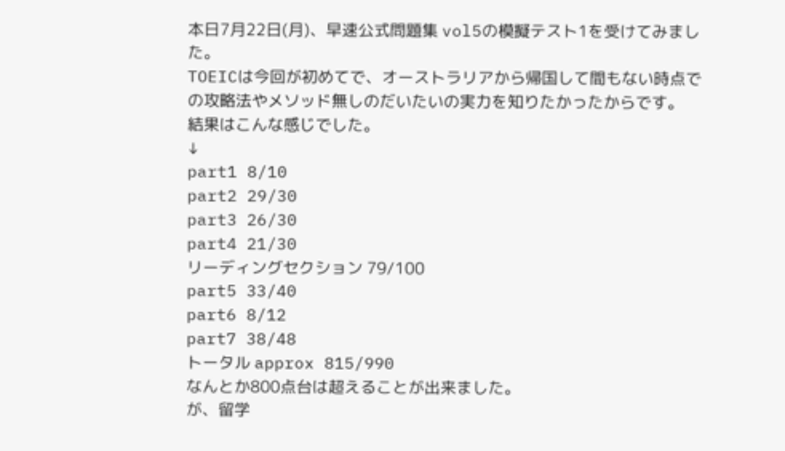本日7月22日(月)、早速公式問題集 vol5の模擬テスト1を受けてみました。
TOEICは今回が初めてで、オーストラリアから帰国して間もない時点での攻略法やメソッド無しのだいたいの実力を知りたかったからです。
結果はこんな感じでした。
↓
part1 8/10
part2 29/30
part3 26/30
part4 21/30
リーディングセクション 79/100
part5 33/40
part6 8/12
part7 38/48
トータル approx 815/990
なんとか800点台は超えることが出来ました。
が、留学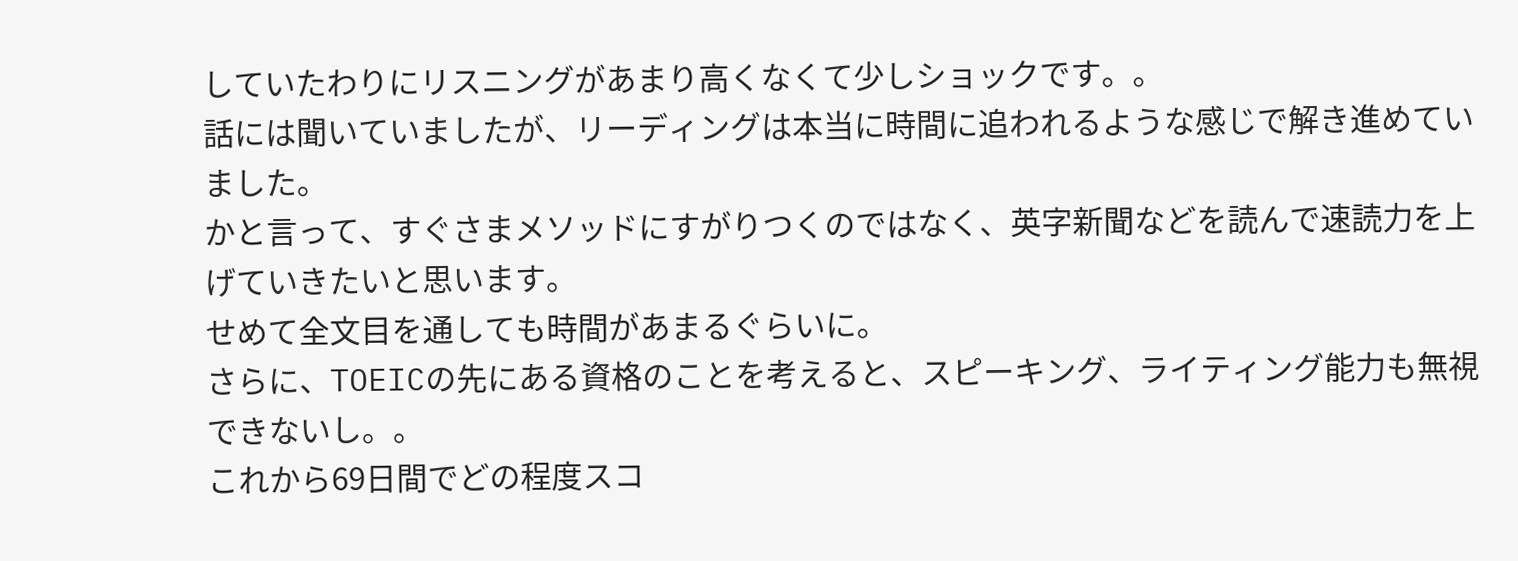していたわりにリスニングがあまり高くなくて少しショックです。。
話には聞いていましたが、リーディングは本当に時間に追われるような感じで解き進めていました。
かと言って、すぐさまメソッドにすがりつくのではなく、英字新聞などを読んで速読力を上げていきたいと思います。
せめて全文目を通しても時間があまるぐらいに。
さらに、TOEICの先にある資格のことを考えると、スピーキング、ライティング能力も無視できないし。。
これから69日間でどの程度スコ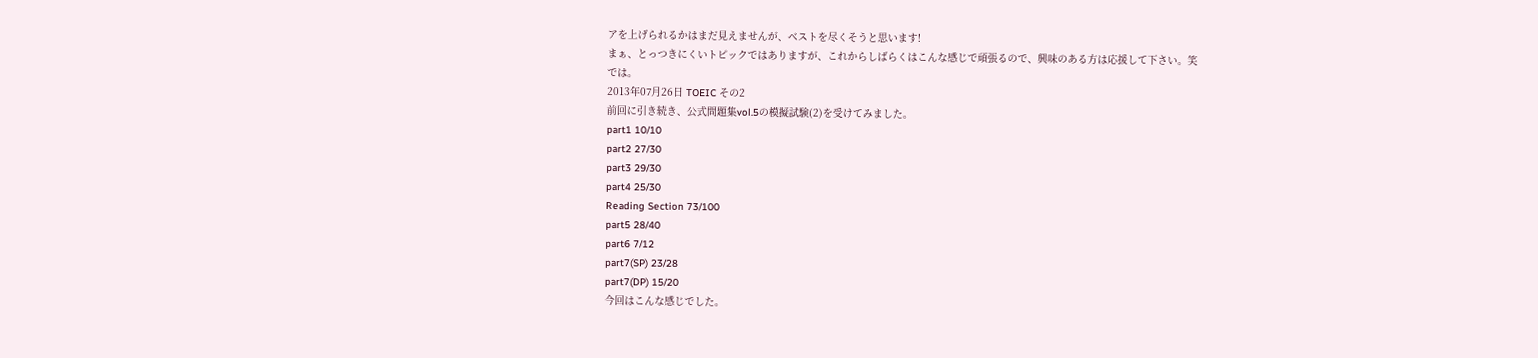アを上げられるかはまだ見えませんが、ベストを尽くそうと思います!
まぁ、とっつきにくいトピックではありますが、これからしばらくはこんな感じで頑張るので、興味のある方は応援して下さい。笑
では。
2013年07月26日 TOEIC その2
前回に引き続き、公式問題集vol.5の模擬試験(2)を受けてみました。
part1 10/10
part2 27/30
part3 29/30
part4 25/30
Reading Section 73/100
part5 28/40
part6 7/12
part7(SP) 23/28
part7(DP) 15/20
今回はこんな感じでした。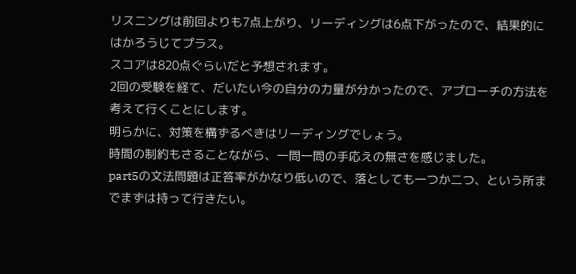リスニングは前回よりも7点上がり、リーディングは6点下がったので、結果的にはかろうじてプラス。
スコアは820点ぐらいだと予想されます。
2回の受験を経て、だいたい今の自分の力量が分かったので、アプローチの方法を考えて行くことにします。
明らかに、対策を構ずるべきはリーディングでしょう。
時間の制約もさることながら、一問一問の手応えの無さを感じました。
part5の文法問題は正答率がかなり低いので、落としても一つか二つ、という所までまずは持って行きたい。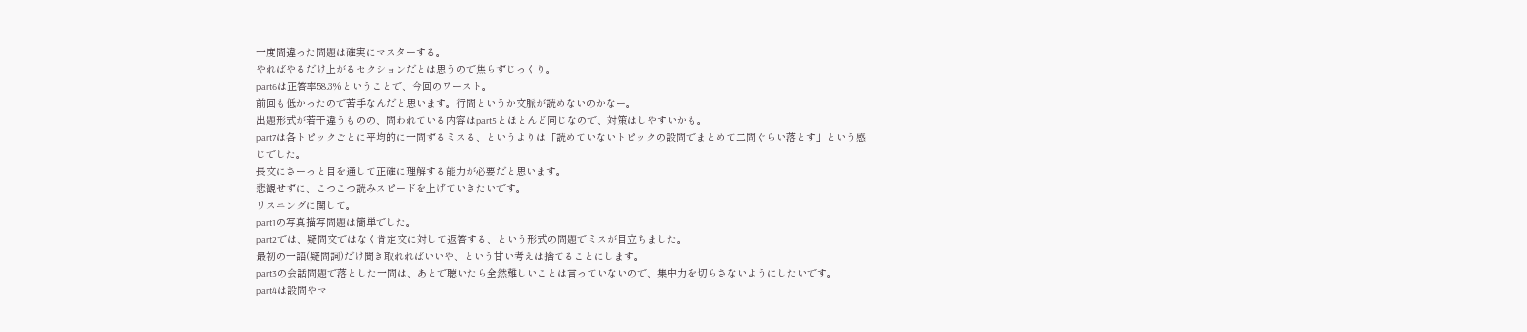一度間違った問題は確実にマスターする。
やればやるだけ上がるセクションだとは思うので焦らずじっくり。
part6は正答率58.3%ということで、今回のワースト。
前回も低かったので苦手なんだと思います。行間というか文脈が読めないのかなー。
出題形式が若干違うものの、問われている内容はpart5とほとんど同じなので、対策はしやすいかも。
part7は各トピックごとに平均的に一問ずるミスる、というよりは「読めていないトピックの設問でまとめて二問ぐらい落とす」という感じでした。
長文にさーっと目を通して正確に理解する能力が必要だと思います。
悲観せずに、こつこつ読みスピードを上げていきたいです。
リスニングに関して。
part1の写真描写問題は簡単でした。
part2では、疑問文ではなく肯定文に対して返答する、という形式の問題でミスが目立ちました。
最初の一語(疑問詞)だけ聞き取れればいいや、という甘い考えは捨てることにします。
part3の会話問題で落とした一問は、あとで聴いたら全然難しいことは言っていないので、集中力を切らさないようにしたいです。
part4は設問やマ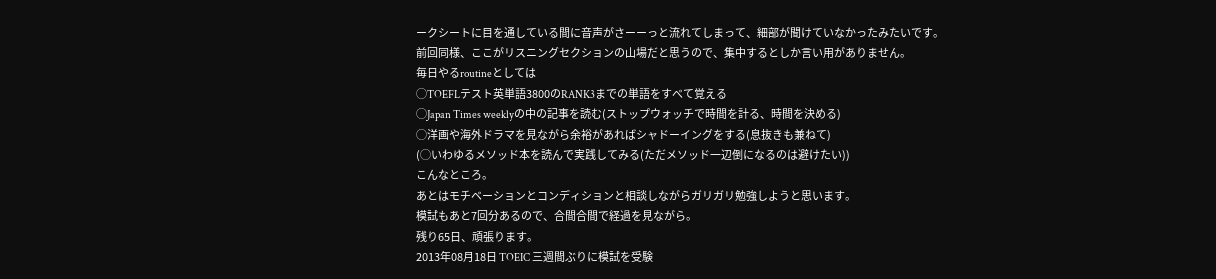ークシートに目を通している間に音声がさーーっと流れてしまって、細部が聞けていなかったみたいです。
前回同様、ここがリスニングセクションの山場だと思うので、集中するとしか言い用がありません。
毎日やるroutineとしては
◯TOEFLテスト英単語3800のRANK3までの単語をすべて覚える
◯Japan Times weeklyの中の記事を読む(ストップウォッチで時間を計る、時間を決める)
◯洋画や海外ドラマを見ながら余裕があればシャドーイングをする(息抜きも兼ねて)
(◯いわゆるメソッド本を読んで実践してみる(ただメソッド一辺倒になるのは避けたい))
こんなところ。
あとはモチベーションとコンディションと相談しながらガリガリ勉強しようと思います。
模試もあと7回分あるので、合間合間で経過を見ながら。
残り65日、頑張ります。
2013年08月18日 TOEIC 三週間ぶりに模試を受験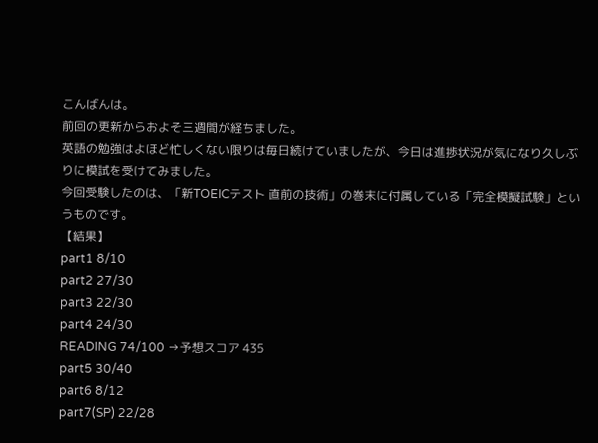こんばんは。
前回の更新からおよそ三週間が経ちました。
英語の勉強はよほど忙しくない限りは毎日続けていましたが、今日は進捗状況が気になり久しぶりに模試を受けてみました。
今回受験したのは、「新TOEICテスト 直前の技術」の巻末に付属している「完全模擬試験」というものです。
【結果】
part1 8/10
part2 27/30
part3 22/30
part4 24/30
READING 74/100 →予想スコア 435
part5 30/40
part6 8/12
part7(SP) 22/28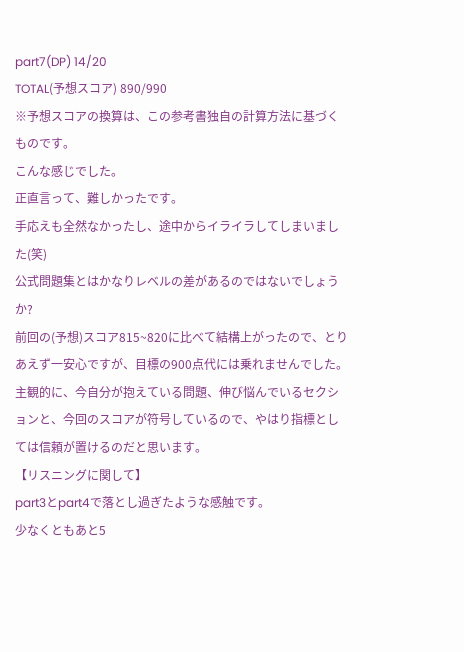part7(DP) 14/20
TOTAL(予想スコア) 890/990
※予想スコアの換算は、この参考書独自の計算方法に基づくものです。
こんな感じでした。
正直言って、難しかったです。
手応えも全然なかったし、途中からイライラしてしまいました(笑)
公式問題集とはかなりレベルの差があるのではないでしょうか?
前回の(予想)スコア815~820に比べて結構上がったので、とりあえず一安心ですが、目標の900点代には乗れませんでした。
主観的に、今自分が抱えている問題、伸び悩んでいるセクションと、今回のスコアが符号しているので、やはり指標としては信頼が置けるのだと思います。
【リスニングに関して】
part3とpart4で落とし過ぎたような感触です。
少なくともあと5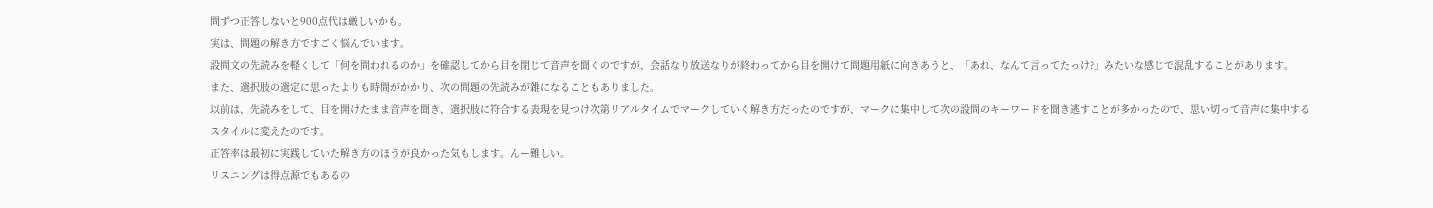問ずつ正答しないと900点代は厳しいかも。
実は、問題の解き方ですごく悩んでいます。
設問文の先読みを軽くして「何を問われるのか」を確認してから目を閉じて音声を聞くのですが、会話なり放送なりが終わってから目を開けて問題用紙に向きあうと、「あれ、なんて言ってたっけ?」みたいな感じで混乱することがあります。
また、選択肢の選定に思ったよりも時間がかかり、次の問題の先読みが雑になることもありました。
以前は、先読みをして、目を開けたまま音声を聞き、選択肢に符合する表現を見つけ次第リアルタイムでマークしていく解き方だったのですが、マークに集中して次の設問のキーワードを聞き逃すことが多かったので、思い切って音声に集中するスタイルに変えたのです。
正答率は最初に実践していた解き方のほうが良かった気もします。んー難しい。
リスニングは得点源でもあるの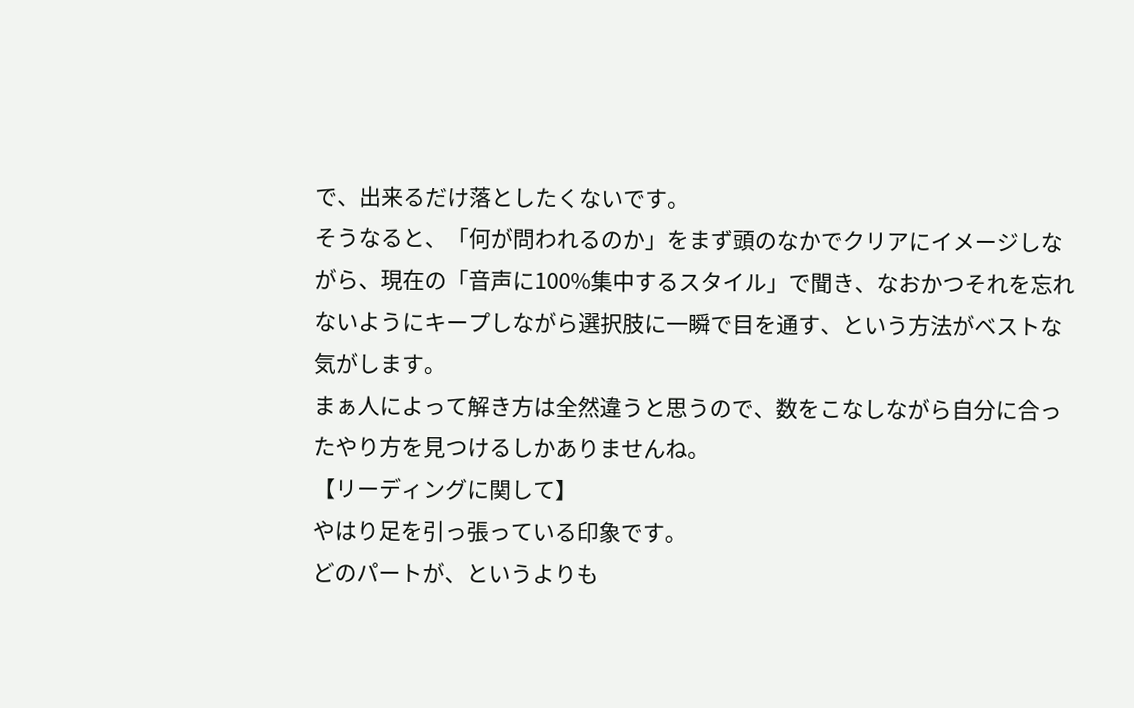で、出来るだけ落としたくないです。
そうなると、「何が問われるのか」をまず頭のなかでクリアにイメージしながら、現在の「音声に100%集中するスタイル」で聞き、なおかつそれを忘れないようにキープしながら選択肢に一瞬で目を通す、という方法がベストな気がします。
まぁ人によって解き方は全然違うと思うので、数をこなしながら自分に合ったやり方を見つけるしかありませんね。
【リーディングに関して】
やはり足を引っ張っている印象です。
どのパートが、というよりも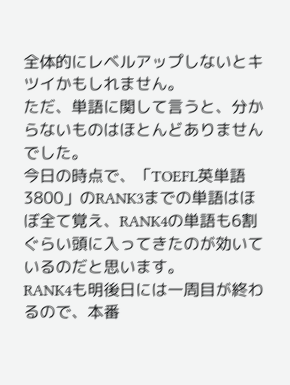全体的にレベルアップしないとキツイかもしれません。
ただ、単語に関して言うと、分からないものはほとんどありませんでした。
今日の時点で、「TOEFL英単語3800」のRANK3までの単語はほぼ全て覚え、RANK4の単語も6割ぐらい頭に入ってきたのが効いているのだと思います。
RANK4も明後日には一周目が終わるので、本番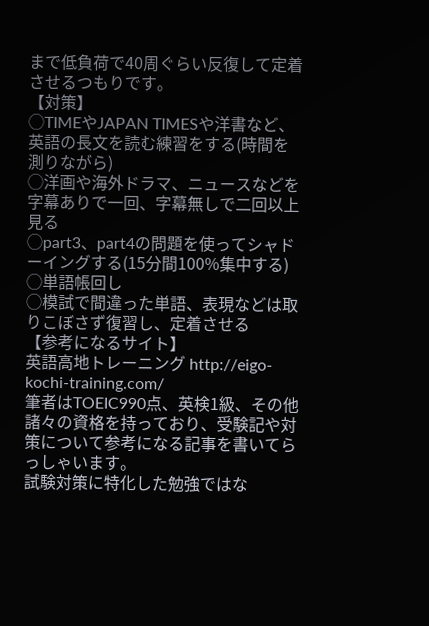まで低負荷で40周ぐらい反復して定着させるつもりです。
【対策】
◯TIMEやJAPAN TIMESや洋書など、英語の長文を読む練習をする(時間を測りながら)
◯洋画や海外ドラマ、ニュースなどを字幕ありで一回、字幕無しで二回以上見る
◯part3、part4の問題を使ってシャドーイングする(15分間100%集中する)
◯単語帳回し
◯模試で間違った単語、表現などは取りこぼさず復習し、定着させる
【参考になるサイト】
英語高地トレーニング http://eigo-kochi-training.com/
筆者はTOEIC990点、英検1級、その他諸々の資格を持っており、受験記や対策について参考になる記事を書いてらっしゃいます。
試験対策に特化した勉強ではな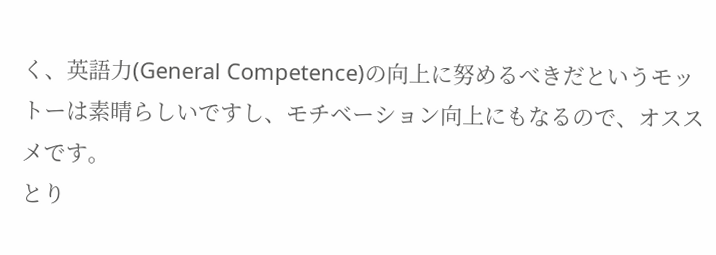く、英語力(General Competence)の向上に努めるべきだというモットーは素晴らしいですし、モチベーション向上にもなるので、オススメです。
とり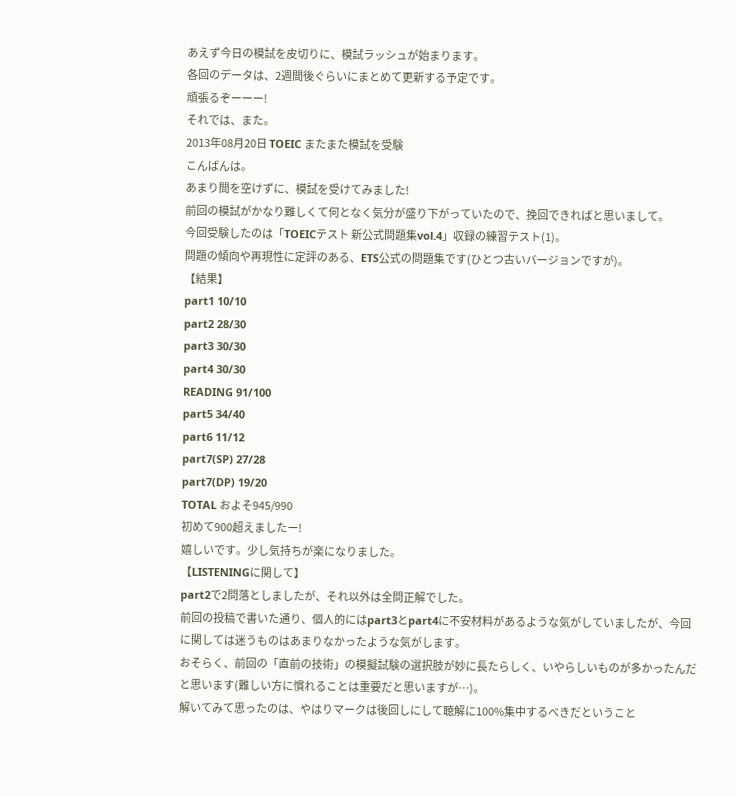あえず今日の模試を皮切りに、模試ラッシュが始まります。
各回のデータは、2週間後ぐらいにまとめて更新する予定です。
頑張るぞーーー!
それでは、また。
2013年08月20日 TOEIC またまた模試を受験
こんばんは。
あまり間を空けずに、模試を受けてみました!
前回の模試がかなり難しくて何となく気分が盛り下がっていたので、挽回できればと思いまして。
今回受験したのは「TOEICテスト 新公式問題集vol.4」収録の練習テスト(1)。
問題の傾向や再現性に定評のある、ETS公式の問題集です(ひとつ古いバージョンですが)。
【結果】
part1 10/10
part2 28/30
part3 30/30
part4 30/30
READING 91/100
part5 34/40
part6 11/12
part7(SP) 27/28
part7(DP) 19/20
TOTAL およそ945/990
初めて900超えましたー!
嬉しいです。少し気持ちが楽になりました。
【LISTENINGに関して】
part2で2問落としましたが、それ以外は全問正解でした。
前回の投稿で書いた通り、個人的にはpart3とpart4に不安材料があるような気がしていましたが、今回に関しては迷うものはあまりなかったような気がします。
おそらく、前回の「直前の技術」の模擬試験の選択肢が妙に長たらしく、いやらしいものが多かったんだと思います(難しい方に慣れることは重要だと思いますが…)。
解いてみて思ったのは、やはりマークは後回しにして聴解に100%集中するべきだということ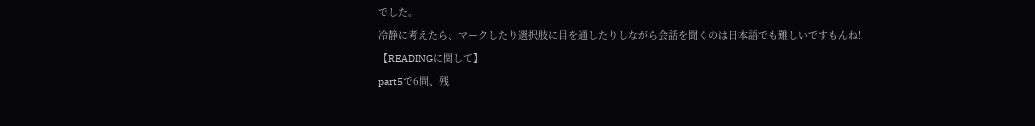でした。
冷静に考えたら、マークしたり選択肢に目を通したりしながら会話を聞くのは日本語でも難しいですもんね!
【READINGに関して】
part5で6問、残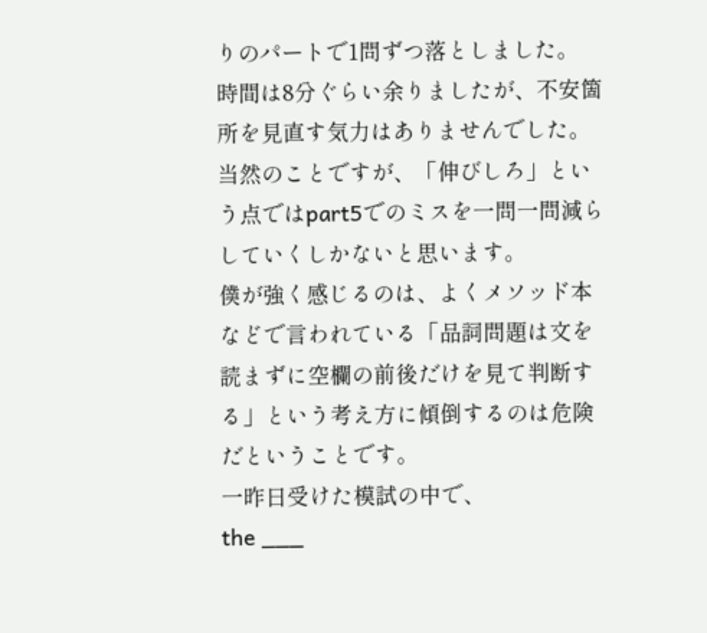りのパートで1問ずつ落としました。
時間は8分ぐらい余りましたが、不安箇所を見直す気力はありませんでした。
当然のことですが、「伸びしろ」という点ではpart5でのミスを一問一問減らしていくしかないと思います。
僕が強く感じるのは、よくメソッド本などで言われている「品詞問題は文を読まずに空欄の前後だけを見て判断する」という考え方に傾倒するのは危険だということです。
一昨日受けた模試の中で、
the ___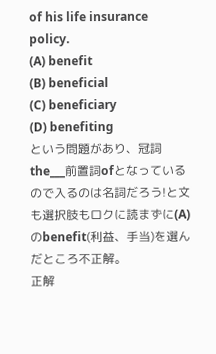of his life insurance
policy.
(A) benefit
(B) beneficial
(C) beneficiary
(D) benefiting
という問題があり、冠詞the___前置詞ofとなっているので入るのは名詞だろう!と文も選択肢もロクに読まずに(A)のbenefit(利益、手当)を選んだところ不正解。
正解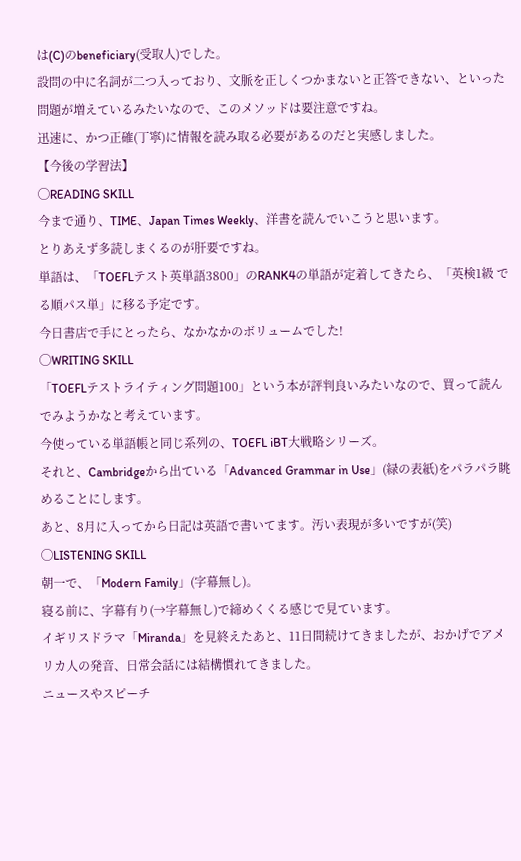は(C)のbeneficiary(受取人)でした。
設問の中に名詞が二つ入っており、文脈を正しくつかまないと正答できない、といった問題が増えているみたいなので、このメソッドは要注意ですね。
迅速に、かつ正確(丁寧)に情報を読み取る必要があるのだと実感しました。
【今後の学習法】
◯READING SKILL
今まで通り、TIME、Japan Times Weekly、洋書を読んでいこうと思います。
とりあえず多読しまくるのが肝要ですね。
単語は、「TOEFLテスト英単語3800」のRANK4の単語が定着してきたら、「英検1級 でる順パス単」に移る予定です。
今日書店で手にとったら、なかなかのボリュームでした!
◯WRITING SKILL
「TOEFLテストライティング問題100」という本が評判良いみたいなので、買って読んでみようかなと考えています。
今使っている単語帳と同じ系列の、TOEFL iBT大戦略シリーズ。
それと、Cambridgeから出ている「Advanced Grammar in Use」(緑の表紙)をパラパラ眺めることにします。
あと、8月に入ってから日記は英語で書いてます。汚い表現が多いですが(笑)
◯LISTENING SKILL
朝一で、「Modern Family」(字幕無し)。
寝る前に、字幕有り(→字幕無し)で締めくくる感じで見ています。
イギリスドラマ「Miranda」を見終えたあと、11日間続けてきましたが、おかげでアメリカ人の発音、日常会話には結構慣れてきました。
ニュースやスピーチ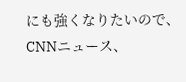にも強くなりたいので、CNNニュース、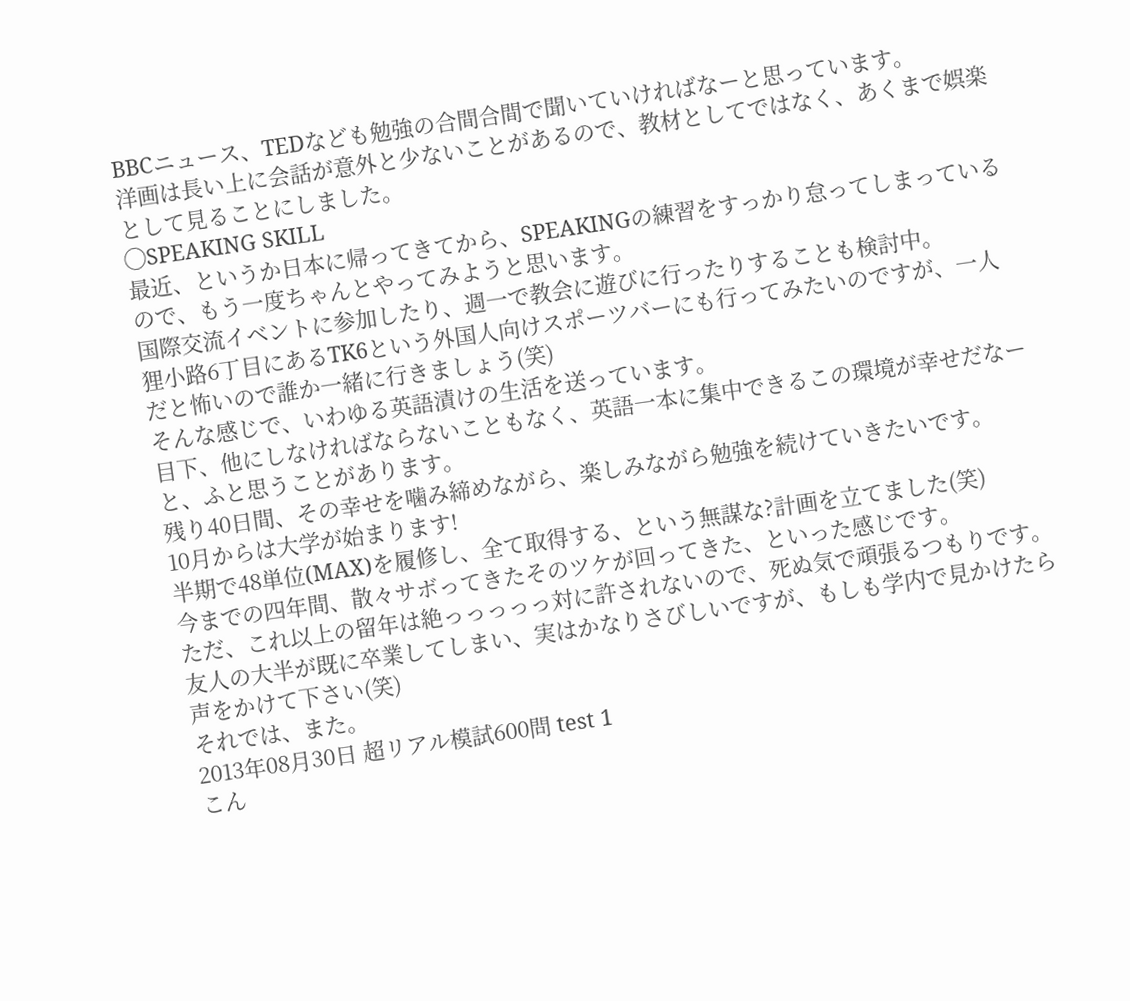BBCニュース、TEDなども勉強の合間合間で聞いていければなーと思っています。
洋画は長い上に会話が意外と少ないことがあるので、教材としてではなく、あくまで娯楽として見ることにしました。
◯SPEAKING SKILL
最近、というか日本に帰ってきてから、SPEAKINGの練習をすっかり怠ってしまっているので、もう一度ちゃんとやってみようと思います。
国際交流イベントに参加したり、週一で教会に遊びに行ったりすることも検討中。
狸小路6丁目にあるTK6という外国人向けスポーツバーにも行ってみたいのですが、一人だと怖いので誰か一緒に行きましょう(笑)
そんな感じで、いわゆる英語漬けの生活を送っています。
目下、他にしなければならないこともなく、英語一本に集中できるこの環境が幸せだなーと、ふと思うことがあります。
残り40日間、その幸せを噛み締めながら、楽しみながら勉強を続けていきたいです。
10月からは大学が始まります!
半期で48単位(MAX)を履修し、全て取得する、という無謀な?計画を立てました(笑)
今までの四年間、散々サボってきたそのツケが回ってきた、といった感じです。
ただ、これ以上の留年は絶っっっっっ対に許されないので、死ぬ気で頑張るつもりです。
友人の大半が既に卒業してしまい、実はかなりさびしいですが、もしも学内で見かけたら声をかけて下さい(笑)
それでは、また。
2013年08月30日 超リアル模試600問 test 1
こん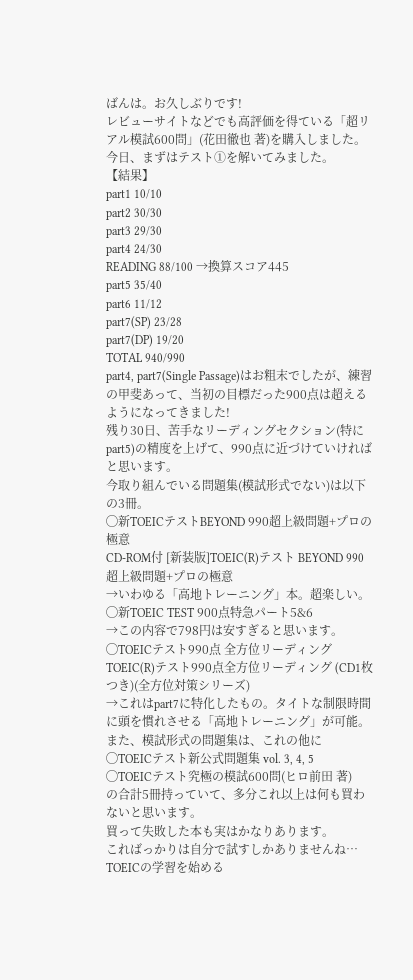ばんは。お久しぶりです!
レビューサイトなどでも高評価を得ている「超リアル模試600問」(花田徹也 著)を購入しました。
今日、まずはテスト①を解いてみました。
【結果】
part1 10/10
part2 30/30
part3 29/30
part4 24/30
READING 88/100 →換算スコア445
part5 35/40
part6 11/12
part7(SP) 23/28
part7(DP) 19/20
TOTAL 940/990
part4, part7(Single Passage)はお粗末でしたが、練習の甲斐あって、当初の目標だった900点は超えるようになってきました!
残り30日、苦手なリーディングセクション(特にpart5)の精度を上げて、990点に近づけていければと思います。
今取り組んでいる問題集(模試形式でない)は以下の3冊。
◯新TOEICテストBEYOND 990超上級問題+プロの極意
CD-ROM付 [新装版]TOEIC(R)テスト BEYOND 990 超上級問題+プロの極意
→いわゆる「高地トレーニング」本。超楽しい。
◯新TOEIC TEST 900点特急パート5&6
→この内容で798円は安すぎると思います。
◯TOEICテスト990点 全方位リーディング
TOEIC(R)テスト990点全方位リーディング (CD1枚つき)(全方位対策シリーズ)
→これはpart7に特化したもの。タイトな制限時間に頭を慣れさせる「高地トレーニング」が可能。
また、模試形式の問題集は、これの他に
◯TOEICテスト新公式問題集 vol. 3, 4, 5
◯TOEICテスト究極の模試600問(ヒロ前田 著)
の合計5冊持っていて、多分これ以上は何も買わないと思います。
買って失敗した本も実はかなりあります。
こればっかりは自分で試すしかありませんね…
TOEICの学習を始める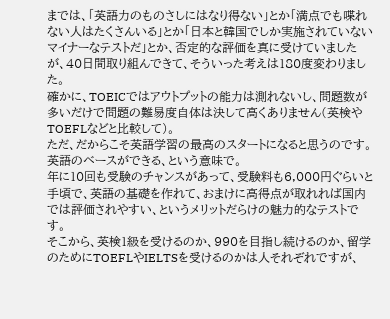までは、「英語力のものさしにはなり得ない」とか「満点でも喋れない人はたくさんいる」とか「日本と韓国でしか実施されていないマイナーなテストだ」とか、否定的な評価を真に受けていましたが、40日間取り組んできて、そういった考えは180度変わりました。
確かに、TOEICではアウトプットの能力は測れないし、問題数が多いだけで問題の難易度自体は決して高くありません(英検やTOEFLなどと比較して)。
ただ、だからこそ英語学習の最高のスタートになると思うのです。英語のベースができる、という意味で。
年に10回も受験のチャンスがあって、受験料も6,000円ぐらいと手頃で、英語の基礎を作れて、おまけに高得点が取れれば国内では評価されやすい、というメリットだらけの魅力的なテストです。
そこから、英検1級を受けるのか、990を目指し続けるのか、留学のためにTOEFLやIELTSを受けるのかは人それぞれですが、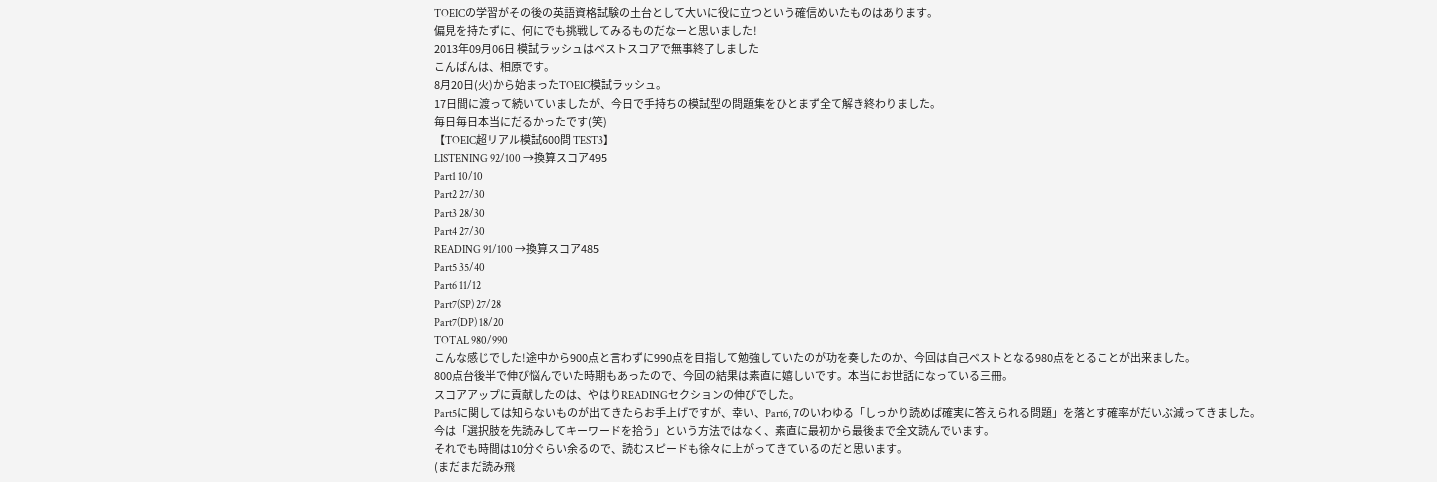TOEICの学習がその後の英語資格試験の土台として大いに役に立つという確信めいたものはあります。
偏見を持たずに、何にでも挑戦してみるものだなーと思いました!
2013年09月06日 模試ラッシュはベストスコアで無事終了しました
こんばんは、相原です。
8月20日(火)から始まったTOEIC模試ラッシュ。
17日間に渡って続いていましたが、今日で手持ちの模試型の問題集をひとまず全て解き終わりました。
毎日毎日本当にだるかったです(笑)
【TOEIC超リアル模試600問 TEST3】
LISTENING 92/100 →換算スコア495
Part1 10/10
Part2 27/30
Part3 28/30
Part4 27/30
READING 91/100 →換算スコア485
Part5 35/40
Part6 11/12
Part7(SP) 27/28
Part7(DP) 18/20
TOTAL 980/990
こんな感じでした!途中から900点と言わずに990点を目指して勉強していたのが功を奏したのか、今回は自己ベストとなる980点をとることが出来ました。
800点台後半で伸び悩んでいた時期もあったので、今回の結果は素直に嬉しいです。本当にお世話になっている三冊。
スコアアップに貢献したのは、やはりREADINGセクションの伸びでした。
Part5に関しては知らないものが出てきたらお手上げですが、幸い、Part6, 7のいわゆる「しっかり読めば確実に答えられる問題」を落とす確率がだいぶ減ってきました。
今は「選択肢を先読みしてキーワードを拾う」という方法ではなく、素直に最初から最後まで全文読んでいます。
それでも時間は10分ぐらい余るので、読むスピードも徐々に上がってきているのだと思います。
(まだまだ読み飛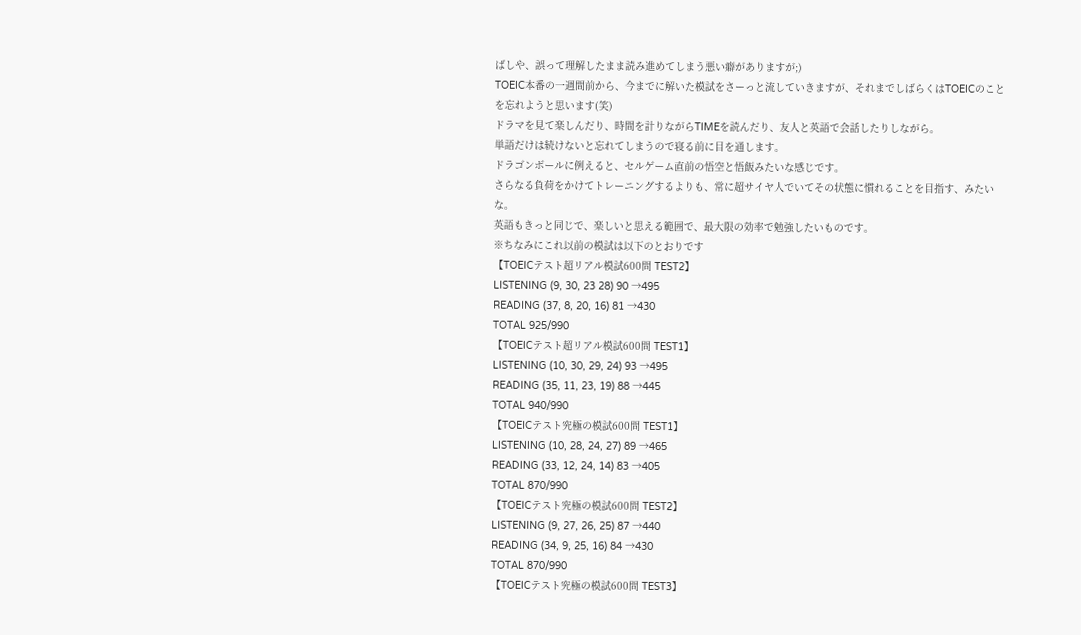ばしや、誤って理解したまま読み進めてしまう悪い癖がありますが;)
TOEIC本番の一週間前から、今までに解いた模試をさーっと流していきますが、それまでしばらくはTOEICのことを忘れようと思います(笑)
ドラマを見て楽しんだり、時間を計りながらTIMEを読んだり、友人と英語で会話したりしながら。
単語だけは続けないと忘れてしまうので寝る前に目を通します。
ドラゴンボールに例えると、セルゲーム直前の悟空と悟飯みたいな感じです。
さらなる負荷をかけてトレーニングするよりも、常に超サイヤ人でいてその状態に慣れることを目指す、みたいな。
英語もきっと同じで、楽しいと思える範囲で、最大限の効率で勉強したいものです。
※ちなみにこれ以前の模試は以下のとおりです
【TOEICテスト超リアル模試600問 TEST2】
LISTENING (9, 30, 23 28) 90 →495
READING (37, 8, 20, 16) 81 →430
TOTAL 925/990
【TOEICテスト超リアル模試600問 TEST1】
LISTENING (10, 30, 29, 24) 93 →495
READING (35, 11, 23, 19) 88 →445
TOTAL 940/990
【TOEICテスト究極の模試600問 TEST1】
LISTENING (10, 28, 24, 27) 89 →465
READING (33, 12, 24, 14) 83 →405
TOTAL 870/990
【TOEICテスト究極の模試600問 TEST2】
LISTENING (9, 27, 26, 25) 87 →440
READING (34, 9, 25, 16) 84 →430
TOTAL 870/990
【TOEICテスト究極の模試600問 TEST3】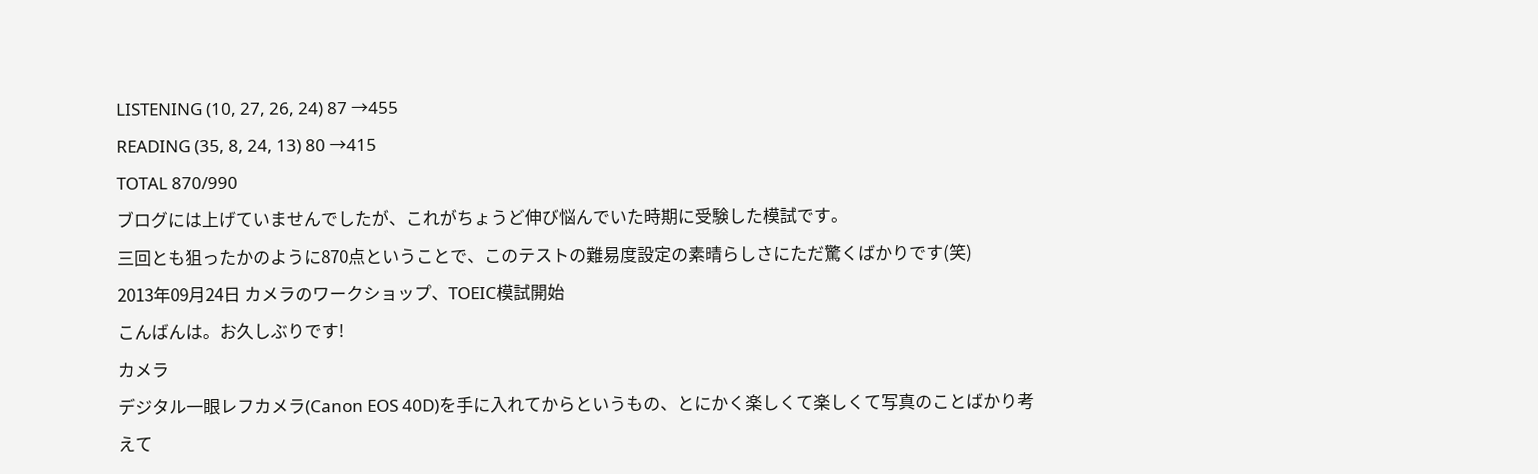LISTENING (10, 27, 26, 24) 87 →455
READING (35, 8, 24, 13) 80 →415
TOTAL 870/990
ブログには上げていませんでしたが、これがちょうど伸び悩んでいた時期に受験した模試です。
三回とも狙ったかのように870点ということで、このテストの難易度設定の素晴らしさにただ驚くばかりです(笑)
2013年09月24日 カメラのワークショップ、TOEIC模試開始
こんばんは。お久しぶりです!
カメラ
デジタル一眼レフカメラ(Canon EOS 40D)を手に入れてからというもの、とにかく楽しくて楽しくて写真のことばかり考えて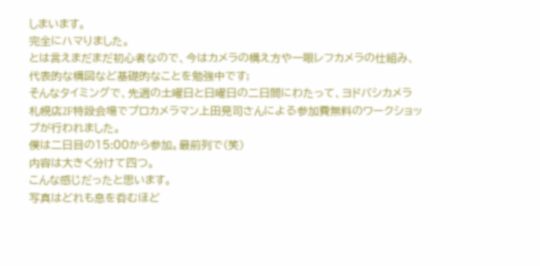しまいます。
完全にハマりました。
とは言えまだまだ初心者なので、今はカメラの構え方や一眼レフカメラの仕組み、代表的な構図など基礎的なことを勉強中です;
そんなタイミングで、先週の土曜日と日曜日の二日間にわたって、ヨドバシカメラ札幌店2F特設会場でプロカメラマン上田晃司さんによる参加費無料のワークショップが行われました。
僕は二日目の15:00から参加。最前列で(笑)
内容は大きく分けて四つ。
こんな感じだったと思います。
写真はどれも息を呑むほど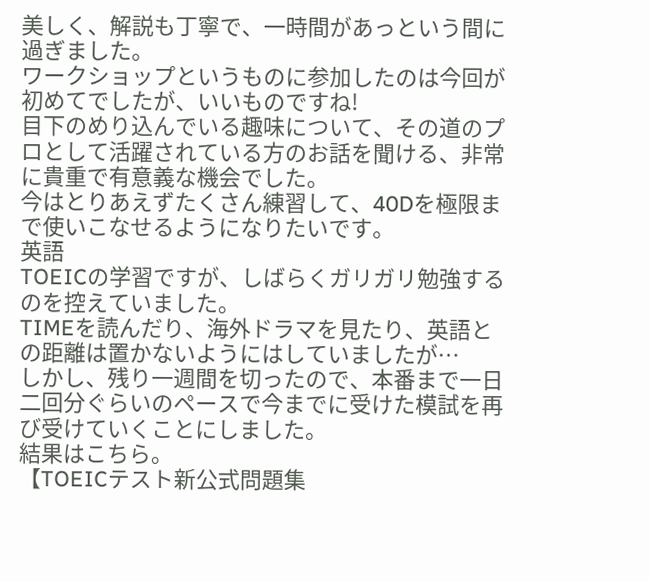美しく、解説も丁寧で、一時間があっという間に過ぎました。
ワークショップというものに参加したのは今回が初めてでしたが、いいものですね!
目下のめり込んでいる趣味について、その道のプロとして活躍されている方のお話を聞ける、非常に貴重で有意義な機会でした。
今はとりあえずたくさん練習して、40Dを極限まで使いこなせるようになりたいです。
英語
TOEICの学習ですが、しばらくガリガリ勉強するのを控えていました。
TIMEを読んだり、海外ドラマを見たり、英語との距離は置かないようにはしていましたが…
しかし、残り一週間を切ったので、本番まで一日二回分ぐらいのペースで今までに受けた模試を再び受けていくことにしました。
結果はこちら。
【TOEICテスト新公式問題集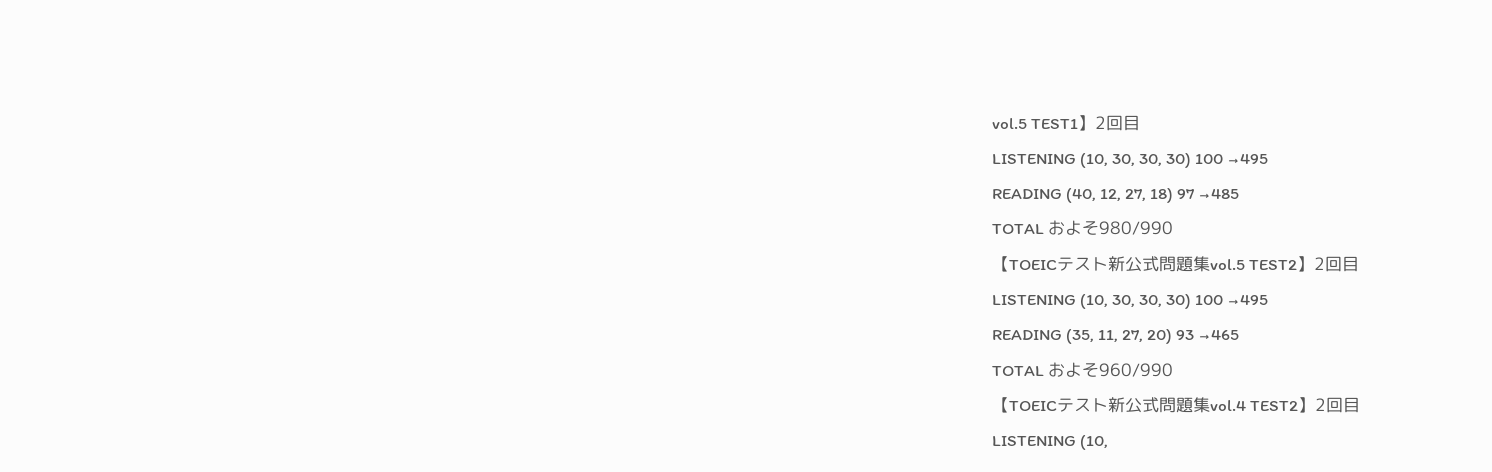vol.5 TEST1】2回目
LISTENING (10, 30, 30, 30) 100 →495
READING (40, 12, 27, 18) 97 →485
TOTAL およそ980/990
【TOEICテスト新公式問題集vol.5 TEST2】2回目
LISTENING (10, 30, 30, 30) 100 →495
READING (35, 11, 27, 20) 93 →465
TOTAL およそ960/990
【TOEICテスト新公式問題集vol.4 TEST2】2回目
LISTENING (10,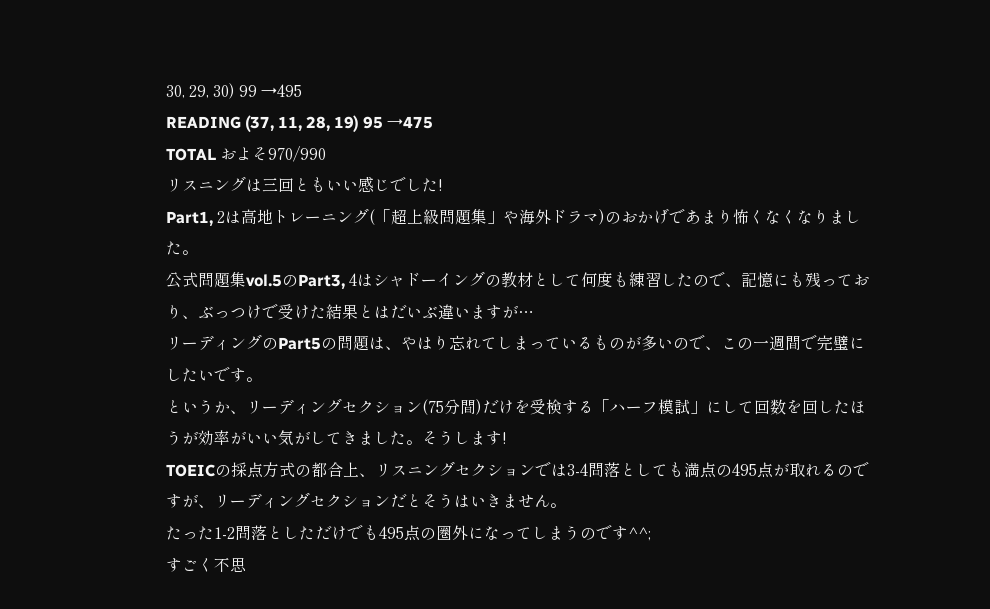30, 29, 30) 99 →495
READING (37, 11, 28, 19) 95 →475
TOTAL およそ970/990
リスニングは三回ともいい感じでした!
Part1, 2は高地トレーニング(「超上級問題集」や海外ドラマ)のおかげであまり怖くなくなりました。
公式問題集vol.5のPart3, 4はシャドーイングの教材として何度も練習したので、記憶にも残っており、ぶっつけで受けた結果とはだいぶ違いますが…
リーディングのPart5の問題は、やはり忘れてしまっているものが多いので、この一週間で完璧にしたいです。
というか、リーディングセクション(75分間)だけを受検する「ハーフ模試」にして回数を回したほうが効率がいい気がしてきました。そうします!
TOEICの採点方式の都合上、リスニングセクションでは3-4問落としても満点の495点が取れるのですが、リーディングセクションだとそうはいきません。
たった1-2問落としただけでも495点の圏外になってしまうのです^^;
すごく不思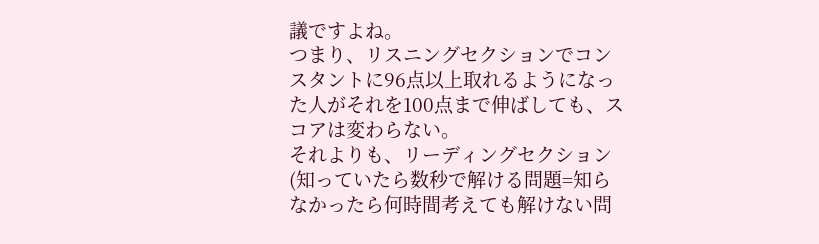議ですよね。
つまり、リスニングセクションでコンスタントに96点以上取れるようになった人がそれを100点まで伸ばしても、スコアは変わらない。
それよりも、リーディングセクション(知っていたら数秒で解ける問題=知らなかったら何時間考えても解けない問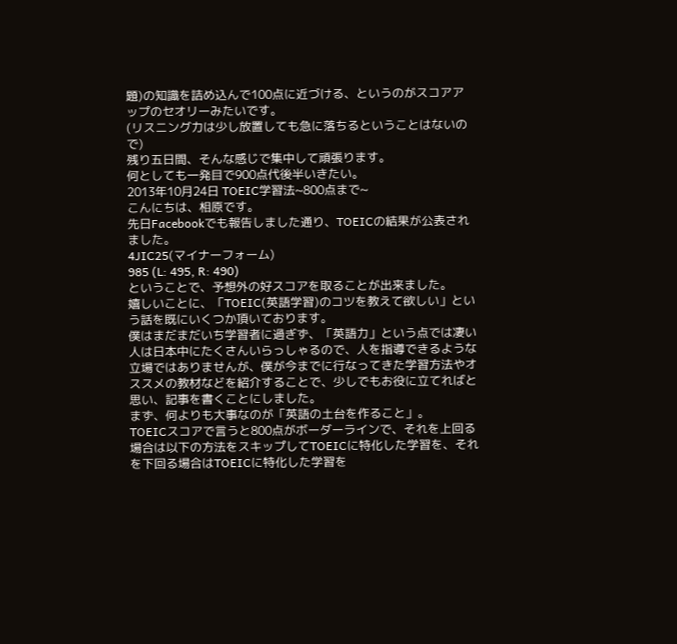題)の知識を詰め込んで100点に近づける、というのがスコアアップのセオリーみたいです。
(リスニング力は少し放置しても急に落ちるということはないので)
残り五日間、そんな感じで集中して頑張ります。
何としても一発目で900点代後半いきたい。
2013年10月24日 TOEIC学習法~800点まで~
こんにちは、相原です。
先日Facebookでも報告しました通り、TOEICの結果が公表されました。
4JIC25(マイナーフォーム)
985 (L: 495, R: 490)
ということで、予想外の好スコアを取ることが出来ました。
嬉しいことに、「TOEIC(英語学習)のコツを教えて欲しい」という話を既にいくつか頂いております。
僕はまだまだいち学習者に過ぎず、「英語力」という点では凄い人は日本中にたくさんいらっしゃるので、人を指導できるような立場ではありませんが、僕が今までに行なってきた学習方法やオススメの教材などを紹介することで、少しでもお役に立てればと思い、記事を書くことにしました。
まず、何よりも大事なのが「英語の土台を作ること」。
TOEICスコアで言うと800点がボーダーラインで、それを上回る場合は以下の方法をスキップしてTOEICに特化した学習を、それを下回る場合はTOEICに特化した学習を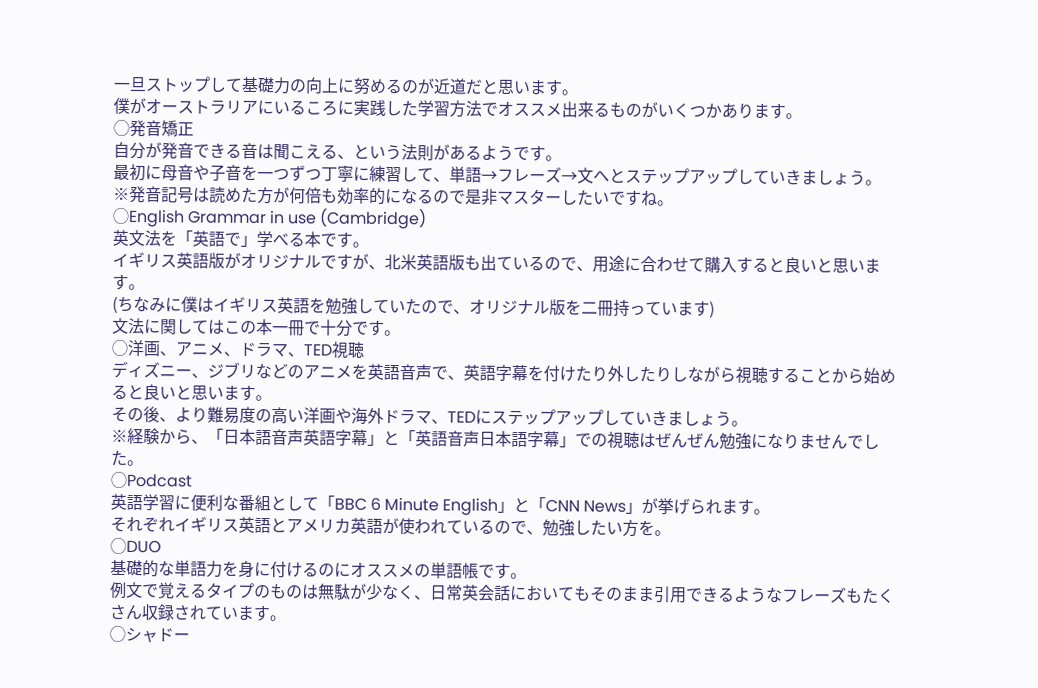一旦ストップして基礎力の向上に努めるのが近道だと思います。
僕がオーストラリアにいるころに実践した学習方法でオススメ出来るものがいくつかあります。
◯発音矯正
自分が発音できる音は聞こえる、という法則があるようです。
最初に母音や子音を一つずつ丁寧に練習して、単語→フレーズ→文へとステップアップしていきましょう。
※発音記号は読めた方が何倍も効率的になるので是非マスターしたいですね。
◯English Grammar in use (Cambridge)
英文法を「英語で」学べる本です。
イギリス英語版がオリジナルですが、北米英語版も出ているので、用途に合わせて購入すると良いと思います。
(ちなみに僕はイギリス英語を勉強していたので、オリジナル版を二冊持っています)
文法に関してはこの本一冊で十分です。
◯洋画、アニメ、ドラマ、TED視聴
ディズニー、ジブリなどのアニメを英語音声で、英語字幕を付けたり外したりしながら視聴することから始めると良いと思います。
その後、より難易度の高い洋画や海外ドラマ、TEDにステップアップしていきましょう。
※経験から、「日本語音声英語字幕」と「英語音声日本語字幕」での視聴はぜんぜん勉強になりませんでした。
◯Podcast
英語学習に便利な番組として「BBC 6 Minute English」と「CNN News」が挙げられます。
それぞれイギリス英語とアメリカ英語が使われているので、勉強したい方を。
◯DUO
基礎的な単語力を身に付けるのにオススメの単語帳です。
例文で覚えるタイプのものは無駄が少なく、日常英会話においてもそのまま引用できるようなフレーズもたくさん収録されています。
◯シャドー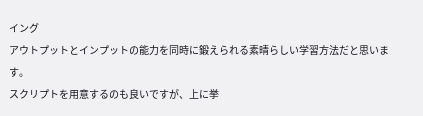イング
アウトプットとインプットの能力を同時に鍛えられる素晴らしい学習方法だと思います。
スクリプトを用意するのも良いですが、上に挙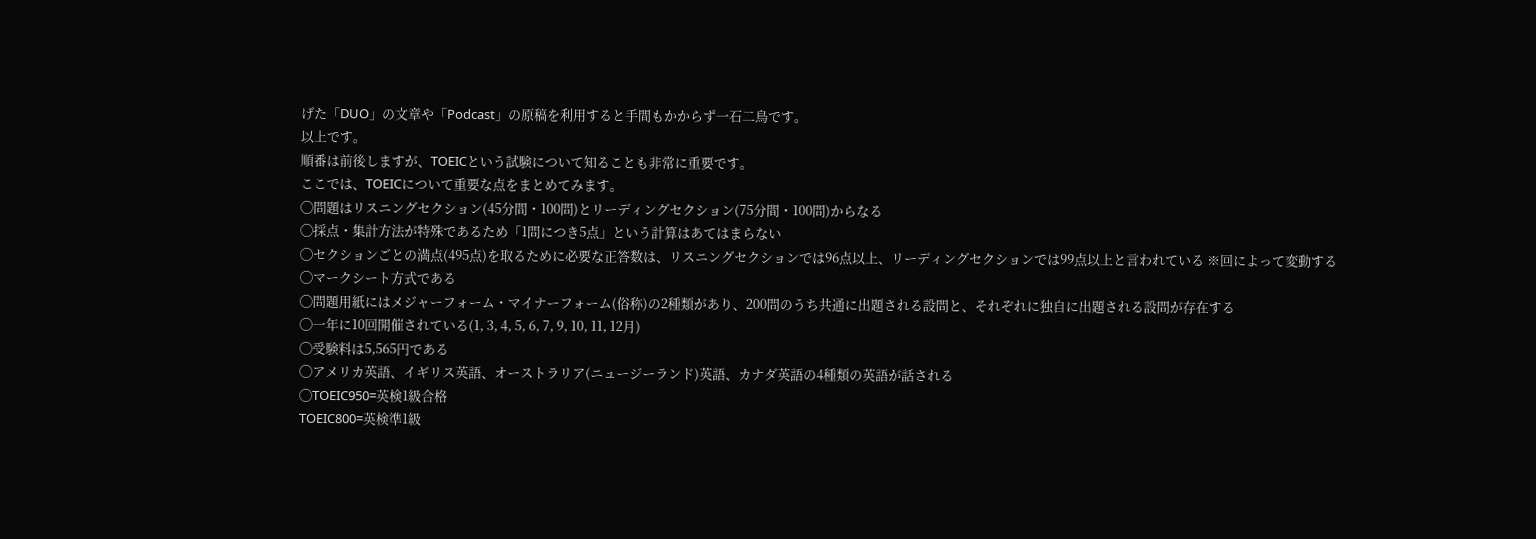げた「DUO」の文章や「Podcast」の原稿を利用すると手間もかからず一石二鳥です。
以上です。
順番は前後しますが、TOEICという試験について知ることも非常に重要です。
ここでは、TOEICについて重要な点をまとめてみます。
◯問題はリスニングセクション(45分間・100問)とリーディングセクション(75分間・100問)からなる
◯採点・集計方法が特殊であるため「1問につき5点」という計算はあてはまらない
◯セクションごとの満点(495点)を取るために必要な正答数は、リスニングセクションでは96点以上、リーディングセクションでは99点以上と言われている ※回によって変動する
◯マークシート方式である
◯問題用紙にはメジャーフォーム・マイナーフォーム(俗称)の2種類があり、200問のうち共通に出題される設問と、それぞれに独自に出題される設問が存在する
◯一年に10回開催されている(1, 3, 4, 5, 6, 7, 9, 10, 11, 12月)
◯受験料は5,565円である
◯アメリカ英語、イギリス英語、オーストラリア(ニュージーランド)英語、カナダ英語の4種類の英語が話される
◯TOEIC950=英検1級合格
TOEIC800=英検準1級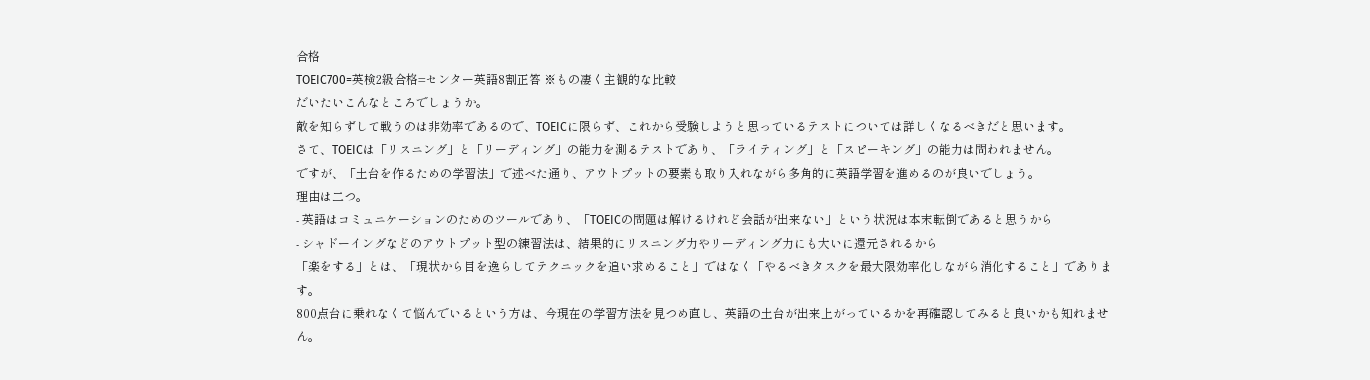合格
TOEIC700=英検2級合格=センター英語8割正答 ※もの凄く主観的な比較
だいたいこんなところでしょうか。
敵を知らずして戦うのは非効率であるので、TOEICに限らず、これから受験しようと思っているテストについては詳しくなるべきだと思います。
さて、TOEICは「リスニング」と「リーディング」の能力を測るテストであり、「ライティング」と「スピーキング」の能力は問われません。
ですが、「土台を作るための学習法」で述べた通り、アウトプットの要素も取り入れながら多角的に英語学習を進めるのが良いでしょう。
理由は二つ。
- 英語はコミュニケーションのためのツールであり、「TOEICの問題は解けるけれど会話が出来ない」という状況は本末転倒であると思うから
- シャドーイングなどのアウトプット型の練習法は、結果的にリスニング力やリーディング力にも大いに還元されるから
「楽をする」とは、「現状から目を逸らしてテクニックを追い求めること」ではなく「やるべきタスクを最大限効率化しながら消化すること」であります。
800点台に乗れなくて悩んでいるという方は、今現在の学習方法を見つめ直し、英語の土台が出来上がっているかを再確認してみると良いかも知れません。